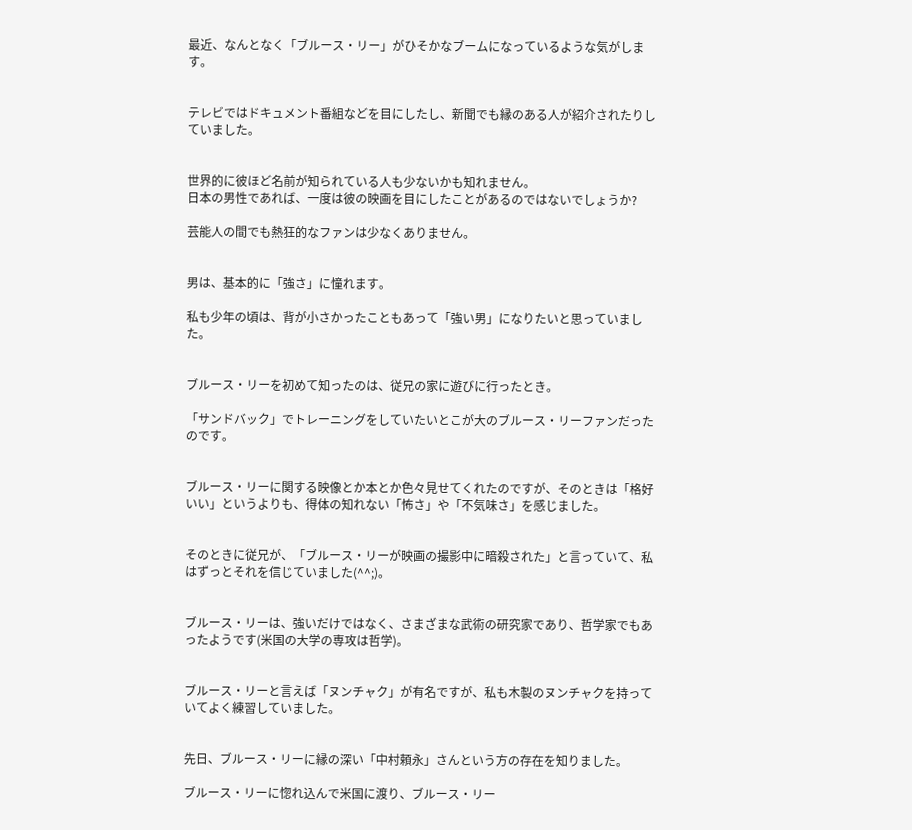最近、なんとなく「ブルース・リー」がひそかなブームになっているような気がします。


テレビではドキュメント番組などを目にしたし、新聞でも縁のある人が紹介されたりしていました。


世界的に彼ほど名前が知られている人も少ないかも知れません。
日本の男性であれば、一度は彼の映画を目にしたことがあるのではないでしょうか?

芸能人の間でも熱狂的なファンは少なくありません。


男は、基本的に「強さ」に憧れます。

私も少年の頃は、背が小さかったこともあって「強い男」になりたいと思っていました。


ブルース・リーを初めて知ったのは、従兄の家に遊びに行ったとき。

「サンドバック」でトレーニングをしていたいとこが大のブルース・リーファンだったのです。


ブルース・リーに関する映像とか本とか色々見せてくれたのですが、そのときは「格好いい」というよりも、得体の知れない「怖さ」や「不気味さ」を感じました。


そのときに従兄が、「ブルース・リーが映画の撮影中に暗殺された」と言っていて、私はずっとそれを信じていました(^^;)。


ブルース・リーは、強いだけではなく、さまざまな武術の研究家であり、哲学家でもあったようです(米国の大学の専攻は哲学)。


ブルース・リーと言えば「ヌンチャク」が有名ですが、私も木製のヌンチャクを持っていてよく練習していました。


先日、ブルース・リーに縁の深い「中村頼永」さんという方の存在を知りました。

ブルース・リーに惚れ込んで米国に渡り、ブルース・リー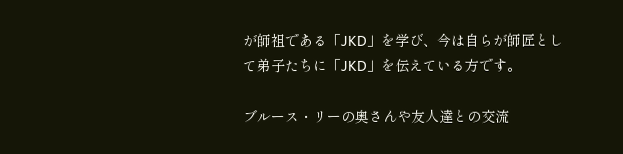が師祖である「JKD」を学び、今は自らが師匠として弟子たちに「JKD」を伝えている方です。

ブルース・リーの奥さんや友人達との交流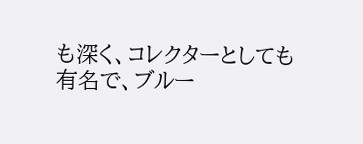も深く、コレクターとしても有名で、ブルー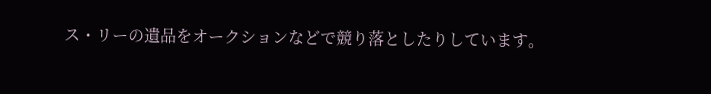ス・リーの遺品をオークションなどで競り落としたりしています。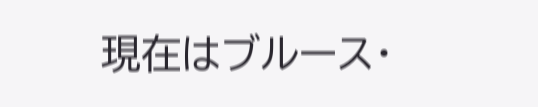現在はブルース・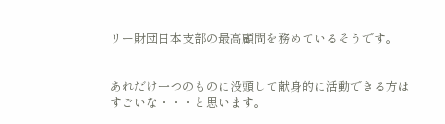リー財団日本支部の最高顧問を務めているそうです。


あれだけ一つのものに没頭して献身的に活動できる方はすごいな・・・と思います。